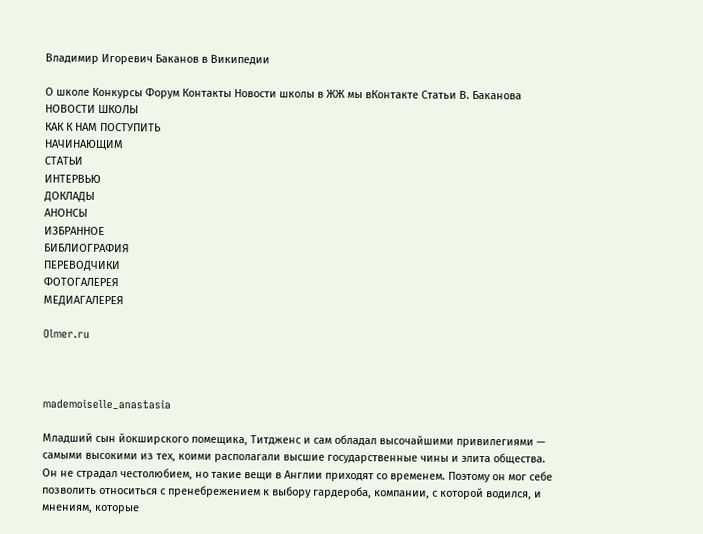Владимир Игоревич Баканов в Википедии

О школе Конкурсы Форум Контакты Новости школы в ЖЖ мы вКонтакте Статьи В. Баканова
НОВОСТИ ШКОЛЫ
КАК К НАМ ПОСТУПИТЬ
НАЧИНАЮЩИМ
СТАТЬИ
ИНТЕРВЬЮ
ДОКЛАДЫ
АНОНСЫ
ИЗБРАННОЕ
БИБЛИОГРАФИЯ
ПЕРЕВОДЧИКИ
ФОТОГАЛЕРЕЯ
МЕДИАГАЛЕРЕЯ

Olmer.ru



mademoiselle_anastasia

Младший сын йокширского помещика, Титдженс и сам обладал высочайшими привилегиями — самыми высокими из тех, коими располагали высшие государственные чины и элита общества. Он не страдал честолюбием, но такие вещи в Англии приходят со временем. Поэтому он мог себе позволить относиться с пренебрежением к выбору гардероба, компании, с которой водился, и мнениям, которые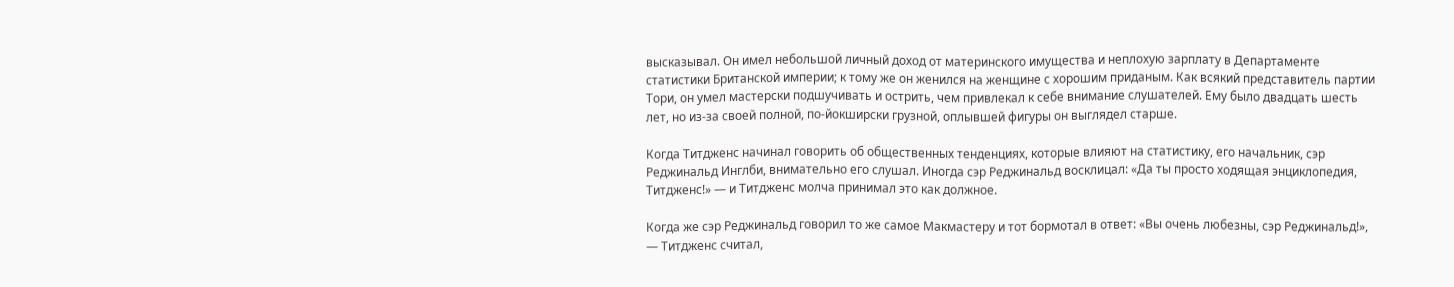высказывал. Он имел небольшой личный доход от материнского имущества и неплохую зарплату в Департаменте статистики Британской империи; к тому же он женился на женщине с хорошим приданым. Как всякий представитель партии Тори, он умел мастерски подшучивать и острить, чем привлекал к себе внимание слушателей. Ему было двадцать шесть лет, но из-за своей полной, по-йокширски грузной, оплывшей фигуры он выглядел старше.

Когда Титдженс начинал говорить об общественных тенденциях, которые влияют на статистику, его начальник, сэр Реджинальд Инглби, внимательно его слушал. Иногда сэр Реджинальд восклицал: «Да ты просто ходящая энциклопедия, Титдженс!» — и Титдженс молча принимал это как должное.

Когда же сэр Реджинальд говорил то же самое Макмастеру и тот бормотал в ответ: «Вы очень любезны, сэр Реджинальд!», — Титдженс считал,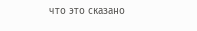что это сказано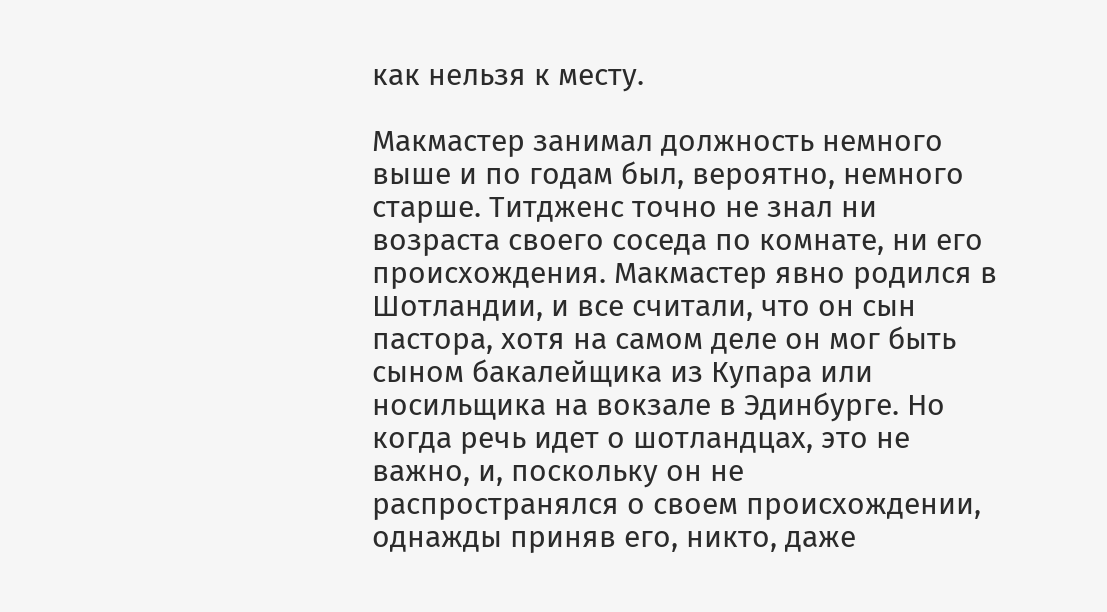как нельзя к месту.

Макмастер занимал должность немного выше и по годам был, вероятно, немного старше. Титдженс точно не знал ни возраста своего соседа по комнате, ни его происхождения. Макмастер явно родился в Шотландии, и все считали, что он сын пастора, хотя на самом деле он мог быть сыном бакалейщика из Купара или носильщика на вокзале в Эдинбурге. Но когда речь идет о шотландцах, это не важно, и, поскольку он не распространялся о своем происхождении, однажды приняв его, никто, даже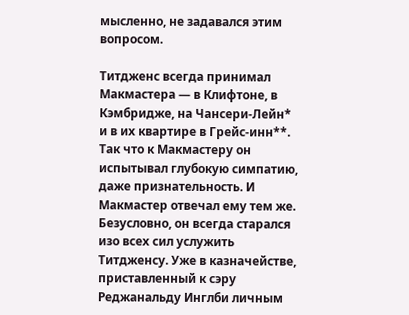мысленно, не задавался этим вопросом.

Титдженс всегда принимал Макмастера — в Клифтоне, в Кэмбридже, на Чансери-Лейн* и в их квартире в Грейс-инн**. Так что к Макмастеру он испытывал глубокую симпатию, даже признательность. И Макмастер отвечал ему тем же. Безусловно, он всегда старался изо всех сил услужить Титдженсу. Уже в казначействе, приставленный к сэру Реджанальду Инглби личным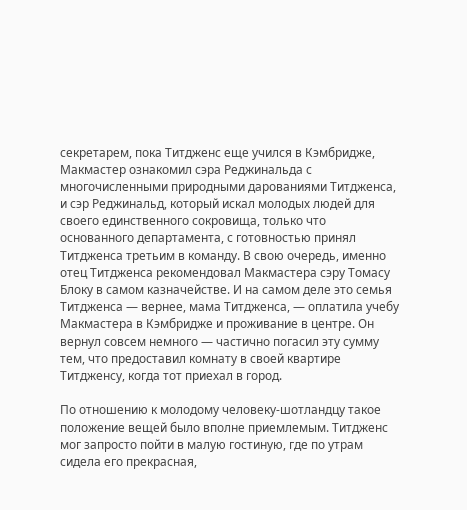секретарем, пока Титдженс еще учился в Кэмбридже, Макмастер ознакомил сэра Реджинальда с многочисленными природными дарованиями Титдженса, и сэр Реджинальд, который искал молодых людей для своего единственного сокровища, только что основанного департамента, с готовностью принял Титдженса третьим в команду. В свою очередь, именно отец Титдженса рекомендовал Макмастера сэру Томасу Блоку в самом казначействе. И на самом деле это семья Титдженса — вернее, мама Титдженса, — оплатила учебу Макмастера в Кэмбридже и проживание в центре. Он вернул совсем немного — частично погасил эту сумму тем, что предоставил комнату в своей квартире Титдженсу, когда тот приехал в город.

По отношению к молодому человеку-шотландцу такое положение вещей было вполне приемлемым. Титдженс мог запросто пойти в малую гостиную, где по утрам сидела его прекрасная,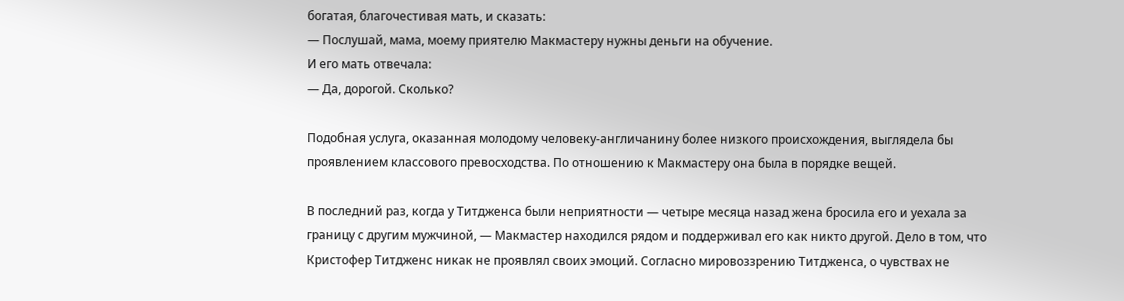богатая, благочестивая мать, и сказать:
— Послушай, мама, моему приятелю Макмастеру нужны деньги на обучение.
И его мать отвечала:
— Да, дорогой. Сколько?

Подобная услуга, оказанная молодому человеку-англичанину более низкого происхождения, выглядела бы проявлением классового превосходства. По отношению к Макмастеру она была в порядке вещей.

В последний раз, когда у Титдженса были неприятности — четыре месяца назад жена бросила его и уехала за границу с другим мужчиной, — Макмастер находился рядом и поддерживал его как никто другой. Дело в том, что Кристофер Титдженс никак не проявлял своих эмоций. Согласно мировоззрению Титдженса, о чувствах не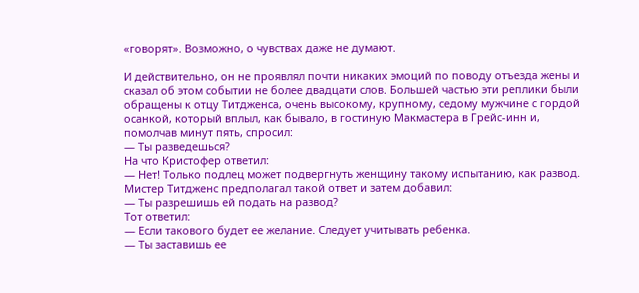«говорят». Возможно, о чувствах даже не думают.

И действительно, он не проявлял почти никаких эмоций по поводу отъезда жены и сказал об этом событии не более двадцати слов. Большей частью эти реплики были обращены к отцу Титдженса, очень высокому, крупному, седому мужчине с гордой осанкой, который вплыл, как бывало, в гостиную Макмастера в Грейс-инн и, помолчав минут пять, спросил:
— Ты разведешься?
На что Кристофер ответил:
— Нет! Только подлец может подвергнуть женщину такому испытанию, как развод.
Мистер Титдженс предполагал такой ответ и затем добавил:
— Ты разрешишь ей подать на развод?
Тот ответил:
— Если такового будет ее желание. Следует учитывать ребенка.
— Ты заставишь ее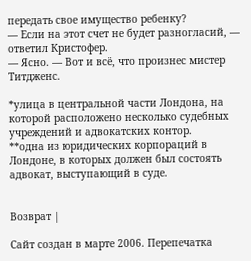передать свое имущество ребенку?
— Если на этот счет не будет разногласий, — ответил Кристофер.
— Ясно. — Вот и всё, что произнес мистер Титдженс.

*улица в центральной части Лондона, на которой расположено несколько судебных учреждений и адвокатских контор.
**одна из юридических корпораций в Лондоне, в которых должен был состоять адвокат, выступающий в суде.


Возврат |

Сайт создан в марте 2006. Перепечатка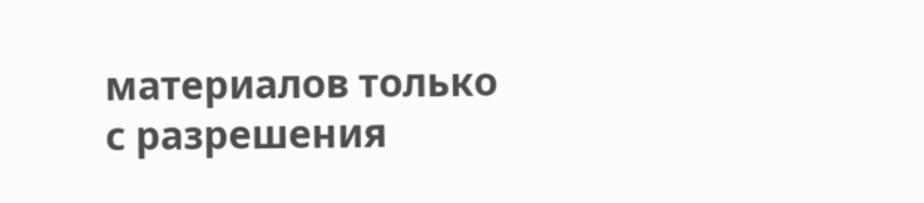материалов только с разрешения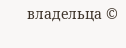владельца ©